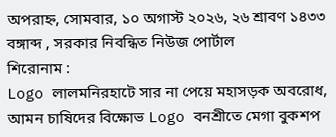অপরাহ্ন, সোমবার, ১০ অগাস্ট ২০২৬, ২৬ শ্রাবণ ১৪৩৩ বঙ্গাব্দ , সরকার নিবন্ধিত নিউজ পোর্টাল
শিরোনাম :
Logo লালমনিরহাটে সার না পেয়ে মহাসড়ক অবরোধ, আমন চাষিদের বিক্ষোভ Logo বনশ্রীতে মেগা বুকশপ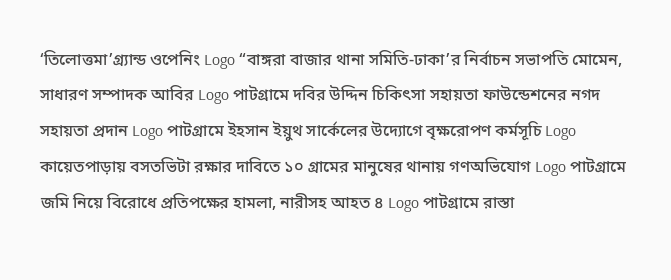‘তিলোত্তমা’গ্র্যান্ড ওপেনিং Logo “বাঙ্গরা বাজার থানা সমিতি-ঢাকা’র নির্বাচন সভাপতি মোমেন, সাধারণ সম্পাদক আবির Logo পাটগ্রামে দবির উদ্দিন চিকিৎসা সহায়তা ফাউন্ডেশনের নগদ সহায়তা প্রদান Logo পাটগ্রামে ইহসান ইয়ুথ সার্কেলের উদ্যোগে বৃক্ষরোপণ কর্মসূচি Logo কায়েতপাড়ায় বসতভিটা রক্ষার দাবিতে ১০ গ্রামের মানুষের থানায় গণঅভিযোগ Logo পাটগ্রামে জমি নিয়ে বিরোধে প্রতিপক্ষের হামলা, নারীসহ আহত ৪ Logo পাটগ্রামে রাস্তা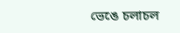ভেঙে চলাচল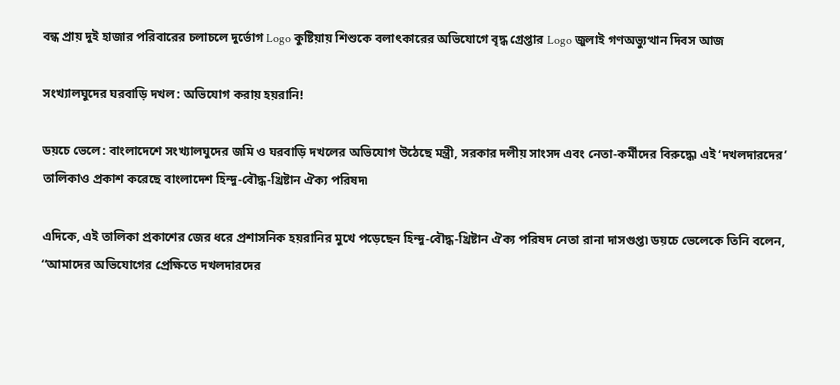বন্ধ প্রায় দুই হাজার পরিবারের চলাচলে দুর্ভোগ Logo কুষ্টিয়ায় শিশুকে বলাৎকারের অভিযোগে বৃদ্ধ গ্রেপ্তার Logo জুলাই গণঅভ্যুত্থান দিবস আজ

সংখ্যালঘুদের ঘরবাড়ি দখল: অভিযোগ করায় হয়রানি!

ডয়চে ভেলে: বাংলাদেশে সংখ্যালঘুদের জমি ও ঘরবাড়ি দখলের অভিযোগ উঠেছে মন্ত্রী, সরকার দলীয় সাংসদ এবং নেতা-কর্মীদের বিরুদ্ধে৷ এই ‘দখলদারদের’ তালিকাও প্রকাশ করেছে বাংলাদেশ হিন্দু-বৌদ্ধ-খ্রিষ্টান ঐক্য পরিষদ৷

এদিকে, এই তালিকা প্রকাশের জের ধরে প্রশাসনিক হয়রানির মুখে পড়েছেন হিন্দু-বৌদ্ধ-খ্রিষ্টান ঐক্য পরিষদ নেতা রানা দাসগুপ্ত৷ ডয়চে ভেলেকে তিনি বলেন, ‘‘আমাদের অভিযোগের প্রেক্ষিতে দখলদারদের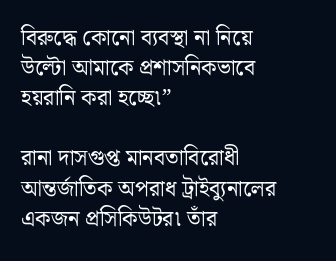বিরুদ্ধে কোনো ব্যবস্থা না নিয়ে উল্টো আমাকে প্রশাসনিকভাবে হয়রানি করা হচ্ছে৷”

রানা দাসগুপ্ত মানবতাবিরোধী আন্তর্জাতিক অপরাধ ট্রাইব্যুনালের একজন প্রসিকিউটর৷ তাঁর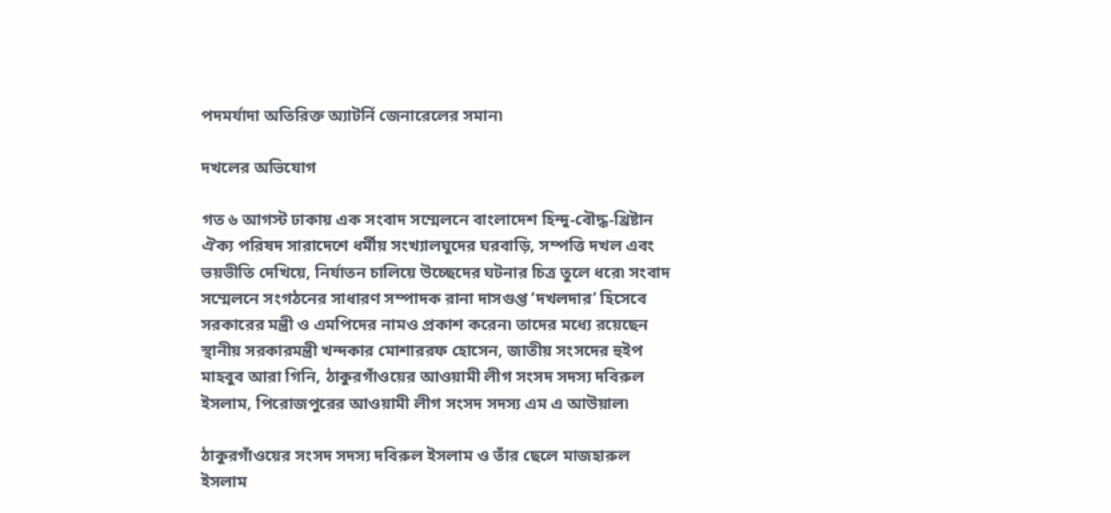পদমর্যাদা অতিরিক্ত অ্যাটর্নি জেনারেলের সমান৷

দখলের অভিযোগ

গত ৬ আগস্ট ঢাকায় এক সংবাদ সম্মেলনে বাংলাদেশ হিন্দু-বৌদ্ধ-খ্রিষ্টান ঐক্য পরিষদ সারাদেশে ধর্মীয় সংখ্যালঘুদের ঘরবাড়ি, সম্পত্তি দখল এবং ভয়ভীতি দেখিয়ে, নির্যাতন চালিয়ে উচ্ছেদের ঘটনার চিত্র তুলে ধরে৷ সংবাদ সম্মেলনে সংগঠনের সাধারণ সম্পাদক রানা দাসগুপ্ত ‘দখলদার’ হিসেবে সরকারের মন্ত্রী ও এমপিদের নামও প্রকাশ করেন৷ তাদের মধ্যে রয়েছেন স্থানীয় সরকারমন্ত্রী খন্দকার মোশাররফ হোসেন, জাতীয় সংসদের হুইপ মাহবুব আরা গিনি, ঠাকুরগাঁওয়ের আওয়ামী লীগ সংসদ সদস্য দবিরুল ইসলাম, পিরোজপুরের আওয়ামী লীগ সংসদ সদস্য এম এ আউয়াল৷

ঠাকুরগাঁওয়ের সংসদ সদস্য দবিরুল ইসলাম ও তাঁর ছেলে মাজহারুল ইসলাম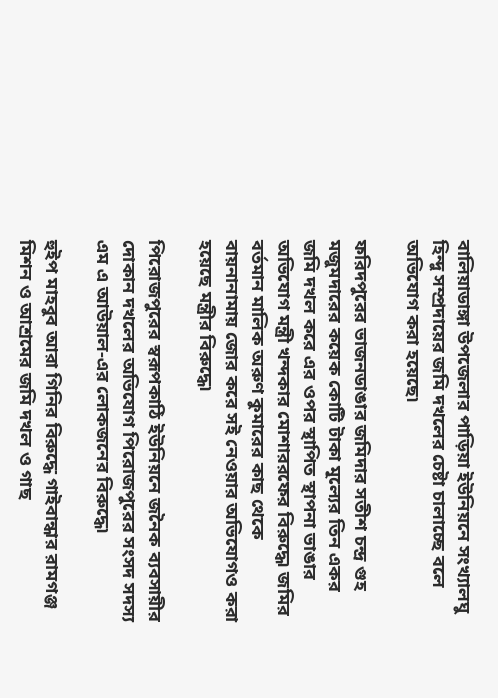বালিয়াডাঙ্গা উপজেলার পাড়িয়া ইউনিয়নে সংখ্যালঘু হিন্দু সম্প্রদায়ের জমি দখলের চেষ্টা চালাচ্ছে বলে অভিযোগ করা হয়েছে৷

ফরিদপুরের ভাজনডাঙার জমিদার সতীশ চন্দ্র গুহ মজুমদারের কয়েক কোটি টাকা মূল্যের তিন একর জমি দখল করে এর ওপর স্থাপিত স্থাপনা ভাঙার অভিযোগ মন্ত্রী খন্দকার মোশাররফের বিরুদ্ধে৷ জমির বর্তমান মালিক অরুণ কুমারের কাছ থেকে বায়নানামায় জোর করে সই নেওয়ার অভিযোগও করা হয়েছে মন্ত্রীর বিরুদ্ধে৷

পিরোজপুরের স্বরূপকাঠি ইউনিয়নে জনৈক ব্যবসায়ীর দোকান দখলের অভিযোগ পিরোজপুরের সংসদ সদস্য এম এ আউয়াল-এর লোকজনের বিরুদ্ধে৷

হুইপ মাহবুব আরা গিনির বিরুদ্ধে গাইবান্ধার রামগঞ্জ মিশন ও আশ্রমের জমি দখল ও গাছ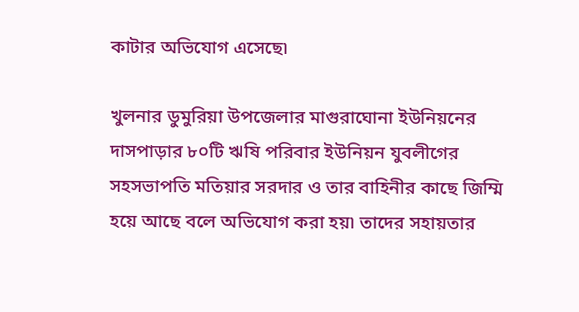কাটার অভিযোগ এসেছে৷

খুলনার ডুমুরিয়া উপজেলার মাগুরাঘোনা ইউনিয়নের দাসপাড়ার ৮০টি ঋষি পরিবার ইউনিয়ন যুবলীগের সহসভাপতি মতিয়ার সরদার ও তার বাহিনীর কাছে জিম্মি হয়ে আছে বলে অভিযোগ করা হয়৷ তাদের সহায়তার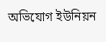অভিযোগ ইউনিয়ন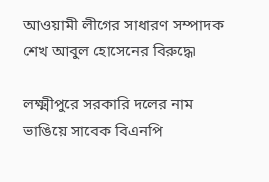আওয়ামী লীগের সাধারণ সম্পাদক শেখ আবুল হোসেনের বিরুদ্ধে৷

লক্ষ্মীপুরে সরকারি দলের নাম ভাঙিয়ে সাবেক বিএনপি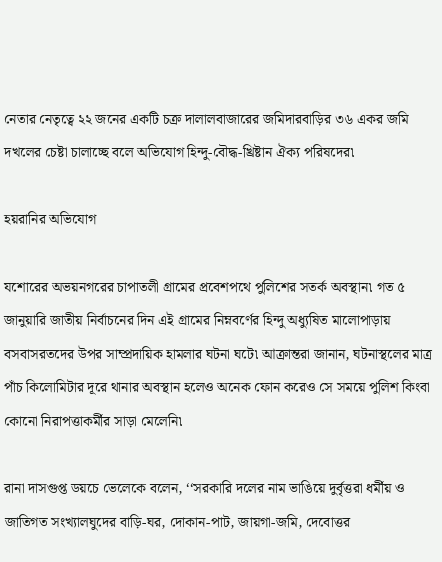নেতার নেতৃত্বে ২২ জনের একটি চক্র দালালবাজারের জমিদারবাড়ির ৩৬ একর জমি দখলের চেষ্টা চালাচ্ছে বলে অভিযোগ হিন্দু-বৌদ্ধ-খ্রিষ্টান ঐক্য পরিষদের৷

হয়রানির অভিযোগ

যশোরের অভয়নগরের চাপাতলী গ্রামের প্রবেশপথে পুলিশের সতর্ক অবস্থান৷ গত ৫ জানুয়ারি জাতীয় নির্বাচনের দিন এই গ্রামের নিম্নবর্ণের হিন্দু অধ্যুষিত মালোপাড়ায় বসবাসরতদের উপর সাম্প্রদায়িক হামলার ঘটনা ঘটে৷ আক্রান্তরা জানান, ঘটনাস্থলের মাত্র পাঁচ কিলোমিটার দূরে থানার অবস্থান হলেও অনেক ফোন করেও সে সময়ে পুলিশ কিংবা কোনো নিরাপত্তাকর্মীর সাড়া মেলেনি৷

রানা দাসগুপ্ত ডয়চে ভেলেকে বলেন, ‘‘সরকারি দলের নাম ভাঙিয়ে দুর্বৃত্তরা ধর্মীয় ও জাতিগত সংখ্যালঘুদের বাড়ি-ঘর, দোকান-পাট, জায়গা-জমি, দেবোত্তর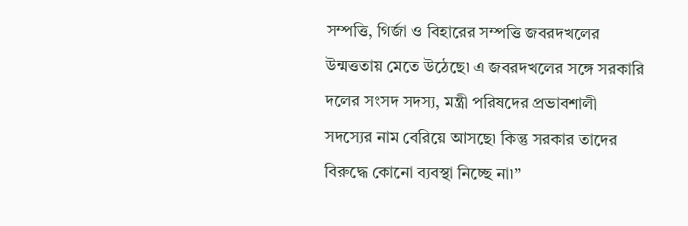সম্পত্তি, গির্জা ও বিহারের সম্পত্তি জবরদখলের উন্মত্ততায় মেতে উঠেছে৷ এ জবরদখলের সঙ্গে সরকারি দলের সংসদ সদস্য, মন্ত্রী পরিষদের প্রভাবশালী সদস্যের নাম বেরিয়ে আসছে৷ কিন্তু সরকার তাদের বিরুদ্ধে কোনো ব্যবস্থা নিচ্ছে না৷”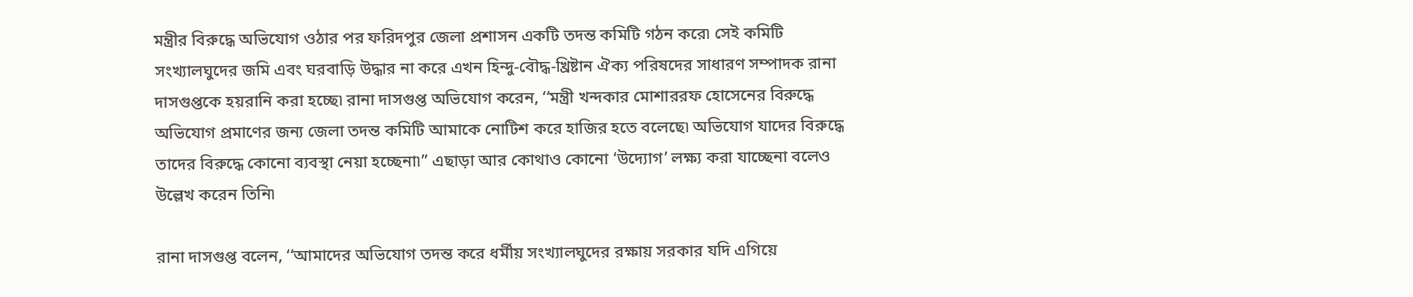মন্ত্রীর বিরুদ্ধে অভিযোগ ওঠার পর ফরিদপুর জেলা প্রশাসন একটি তদন্ত কমিটি গঠন করে৷ সেই কমিটি সংখ্যালঘুদের জমি এবং ঘরবাড়ি উদ্ধার না করে এখন হিন্দু-বৌদ্ধ-খ্রিষ্টান ঐক্য পরিষদের সাধারণ সম্পাদক রানা দাসগুপ্তকে হয়রানি করা হচ্ছে৷ রানা দাসগুপ্ত অভিযোগ করেন, ‘‘মন্ত্রী খন্দকার মোশাররফ হোসেনের বিরুদ্ধে অভিযোগ প্রমাণের জন্য জেলা তদন্ত কমিটি আমাকে নোটিশ করে হাজির হতে বলেছে৷ অভিযোগ যাদের বিরুদ্ধে তাদের বিরুদ্ধে কোনো ব্যবস্থা নেয়া হচ্ছেনা৷” এছাড়া আর কোথাও কোনো ‘উদ্যোগ’ লক্ষ্য করা যাচ্ছেনা বলেও উল্লেখ করেন তিনি৷

রানা দাসগুপ্ত বলেন, ‘‘আমাদের অভিযোগ তদন্ত করে ধর্মীয় সংখ্যালঘুদের রক্ষায় সরকার যদি এগিয়ে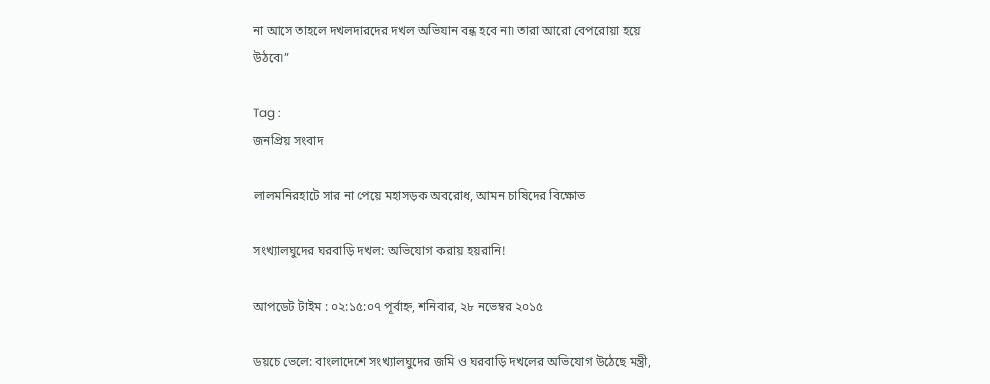না আসে তাহলে দখলদারদের দখল অভিযান বন্ধ হবে না৷ তারা আরো বেপরোয়া হয়ে উঠবে৷”

Tag :
জনপ্রিয় সংবাদ

লালমনিরহাটে সার না পেয়ে মহাসড়ক অবরোধ, আমন চাষিদের বিক্ষোভ

সংখ্যালঘুদের ঘরবাড়ি দখল: অভিযোগ করায় হয়রানি!

আপডেট টাইম : ০২:১৫:০৭ পূর্বাহ্ন, শনিবার, ২৮ নভেম্বর ২০১৫

ডয়চে ভেলে: বাংলাদেশে সংখ্যালঘুদের জমি ও ঘরবাড়ি দখলের অভিযোগ উঠেছে মন্ত্রী,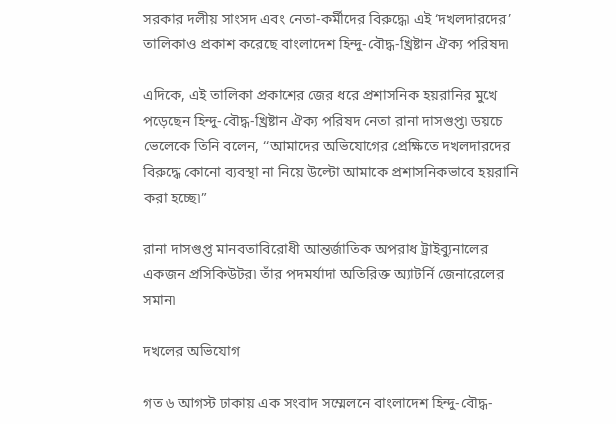সরকার দলীয় সাংসদ এবং নেতা-কর্মীদের বিরুদ্ধে৷ এই ‘দখলদারদের’ তালিকাও প্রকাশ করেছে বাংলাদেশ হিন্দু-বৌদ্ধ-খ্রিষ্টান ঐক্য পরিষদ৷

এদিকে, এই তালিকা প্রকাশের জের ধরে প্রশাসনিক হয়রানির মুখে পড়েছেন হিন্দু-বৌদ্ধ-খ্রিষ্টান ঐক্য পরিষদ নেতা রানা দাসগুপ্ত৷ ডয়চে ভেলেকে তিনি বলেন, ‘‘আমাদের অভিযোগের প্রেক্ষিতে দখলদারদের বিরুদ্ধে কোনো ব্যবস্থা না নিয়ে উল্টো আমাকে প্রশাসনিকভাবে হয়রানি করা হচ্ছে৷”

রানা দাসগুপ্ত মানবতাবিরোধী আন্তর্জাতিক অপরাধ ট্রাইব্যুনালের একজন প্রসিকিউটর৷ তাঁর পদমর্যাদা অতিরিক্ত অ্যাটর্নি জেনারেলের সমান৷

দখলের অভিযোগ

গত ৬ আগস্ট ঢাকায় এক সংবাদ সম্মেলনে বাংলাদেশ হিন্দু-বৌদ্ধ-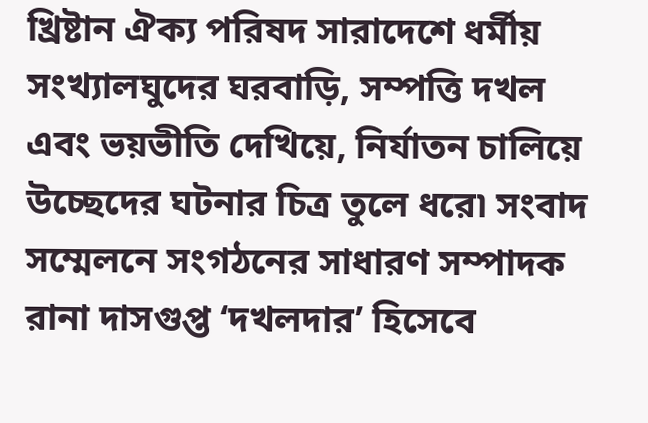খ্রিষ্টান ঐক্য পরিষদ সারাদেশে ধর্মীয় সংখ্যালঘুদের ঘরবাড়ি, সম্পত্তি দখল এবং ভয়ভীতি দেখিয়ে, নির্যাতন চালিয়ে উচ্ছেদের ঘটনার চিত্র তুলে ধরে৷ সংবাদ সম্মেলনে সংগঠনের সাধারণ সম্পাদক রানা দাসগুপ্ত ‘দখলদার’ হিসেবে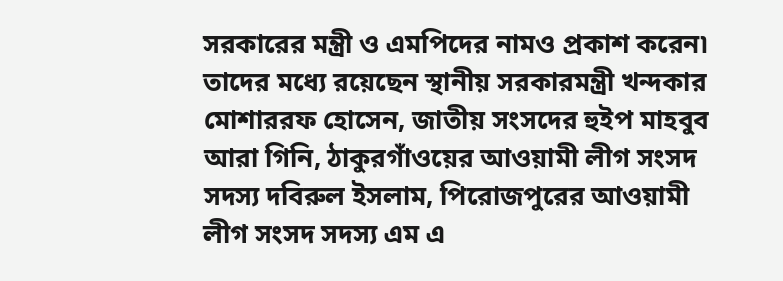সরকারের মন্ত্রী ও এমপিদের নামও প্রকাশ করেন৷ তাদের মধ্যে রয়েছেন স্থানীয় সরকারমন্ত্রী খন্দকার মোশাররফ হোসেন, জাতীয় সংসদের হুইপ মাহবুব আরা গিনি, ঠাকুরগাঁওয়ের আওয়ামী লীগ সংসদ সদস্য দবিরুল ইসলাম, পিরোজপুরের আওয়ামী লীগ সংসদ সদস্য এম এ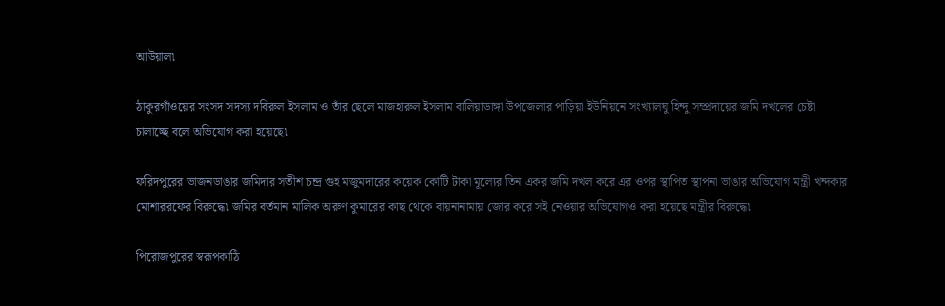আউয়াল৷

ঠাকুরগাঁওয়ের সংসদ সদস্য দবিরুল ইসলাম ও তাঁর ছেলে মাজহারুল ইসলাম বালিয়াডাঙ্গা উপজেলার পাড়িয়া ইউনিয়নে সংখ্যালঘু হিন্দু সম্প্রদায়ের জমি দখলের চেষ্টা চালাচ্ছে বলে অভিযোগ করা হয়েছে৷

ফরিদপুরের ভাজনডাঙার জমিদার সতীশ চন্দ্র গুহ মজুমদারের কয়েক কোটি টাকা মূল্যের তিন একর জমি দখল করে এর ওপর স্থাপিত স্থাপনা ভাঙার অভিযোগ মন্ত্রী খন্দকার মোশাররফের বিরুদ্ধে৷ জমির বর্তমান মালিক অরুণ কুমারের কাছ থেকে বায়নানামায় জোর করে সই নেওয়ার অভিযোগও করা হয়েছে মন্ত্রীর বিরুদ্ধে৷

পিরোজপুরের স্বরূপকাঠি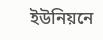ইউনিয়নে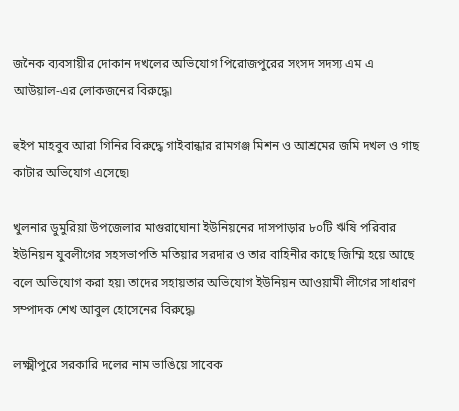জনৈক ব্যবসায়ীর দোকান দখলের অভিযোগ পিরোজপুরের সংসদ সদস্য এম এ আউয়াল-এর লোকজনের বিরুদ্ধে৷

হুইপ মাহবুব আরা গিনির বিরুদ্ধে গাইবান্ধার রামগঞ্জ মিশন ও আশ্রমের জমি দখল ও গাছ কাটার অভিযোগ এসেছে৷

খুলনার ডুমুরিয়া উপজেলার মাগুরাঘোনা ইউনিয়নের দাসপাড়ার ৮০টি ঋষি পরিবার ইউনিয়ন যুবলীগের সহসভাপতি মতিয়ার সরদার ও তার বাহিনীর কাছে জিম্মি হয়ে আছে বলে অভিযোগ করা হয়৷ তাদের সহায়তার অভিযোগ ইউনিয়ন আওয়ামী লীগের সাধারণ সম্পাদক শেখ আবুল হোসেনের বিরুদ্ধে৷

লক্ষ্মীপুরে সরকারি দলের নাম ভাঙিয়ে সাবেক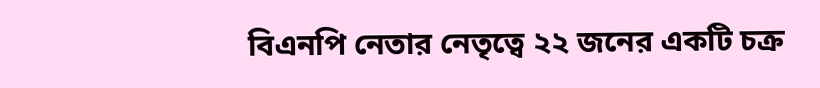বিএনপি নেতার নেতৃত্বে ২২ জনের একটি চক্র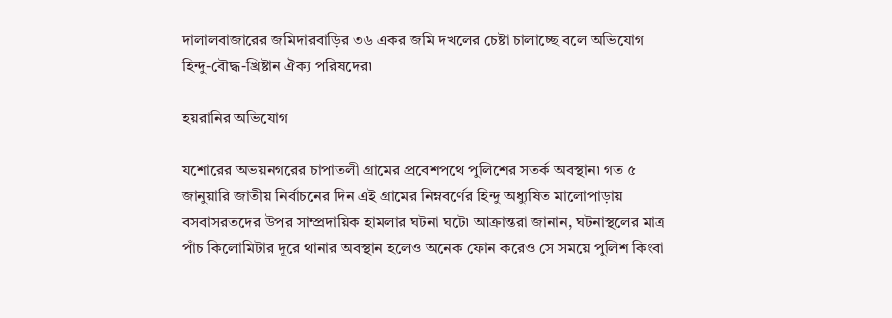দালালবাজারের জমিদারবাড়ির ৩৬ একর জমি দখলের চেষ্টা চালাচ্ছে বলে অভিযোগ হিন্দু-বৌদ্ধ-খ্রিষ্টান ঐক্য পরিষদের৷

হয়রানির অভিযোগ

যশোরের অভয়নগরের চাপাতলী গ্রামের প্রবেশপথে পুলিশের সতর্ক অবস্থান৷ গত ৫ জানুয়ারি জাতীয় নির্বাচনের দিন এই গ্রামের নিম্নবর্ণের হিন্দু অধ্যুষিত মালোপাড়ায় বসবাসরতদের উপর সাম্প্রদায়িক হামলার ঘটনা ঘটে৷ আক্রান্তরা জানান, ঘটনাস্থলের মাত্র পাঁচ কিলোমিটার দূরে থানার অবস্থান হলেও অনেক ফোন করেও সে সময়ে পুলিশ কিংবা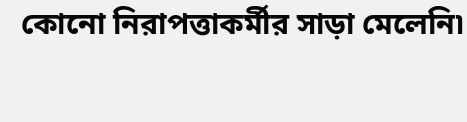কোনো নিরাপত্তাকর্মীর সাড়া মেলেনি৷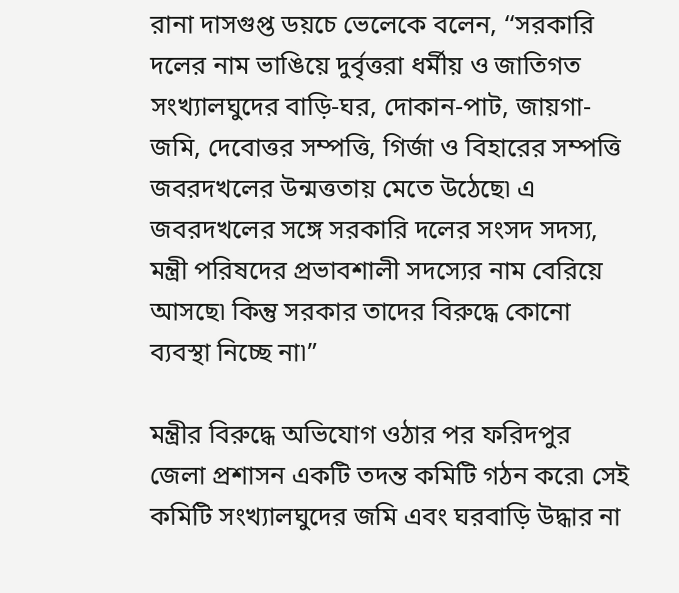রানা দাসগুপ্ত ডয়চে ভেলেকে বলেন, ‘‘সরকারি দলের নাম ভাঙিয়ে দুর্বৃত্তরা ধর্মীয় ও জাতিগত সংখ্যালঘুদের বাড়ি-ঘর, দোকান-পাট, জায়গা-জমি, দেবোত্তর সম্পত্তি, গির্জা ও বিহারের সম্পত্তি জবরদখলের উন্মত্ততায় মেতে উঠেছে৷ এ জবরদখলের সঙ্গে সরকারি দলের সংসদ সদস্য, মন্ত্রী পরিষদের প্রভাবশালী সদস্যের নাম বেরিয়ে আসছে৷ কিন্তু সরকার তাদের বিরুদ্ধে কোনো ব্যবস্থা নিচ্ছে না৷”

মন্ত্রীর বিরুদ্ধে অভিযোগ ওঠার পর ফরিদপুর জেলা প্রশাসন একটি তদন্ত কমিটি গঠন করে৷ সেই কমিটি সংখ্যালঘুদের জমি এবং ঘরবাড়ি উদ্ধার না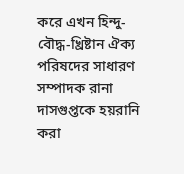করে এখন হিন্দু-বৌদ্ধ-খ্রিষ্টান ঐক্য পরিষদের সাধারণ সম্পাদক রানা দাসগুপ্তকে হয়রানি করা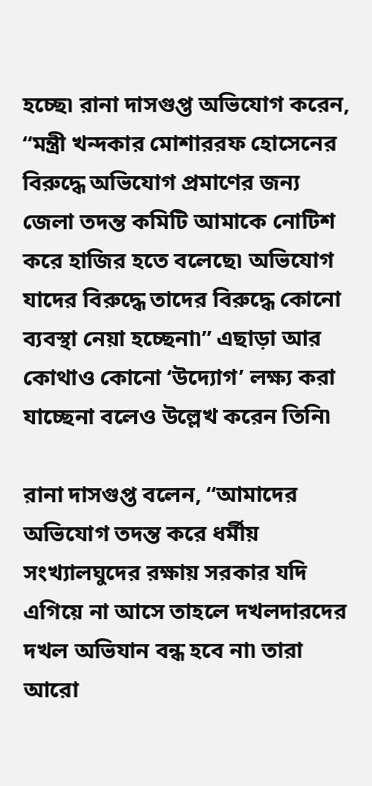হচ্ছে৷ রানা দাসগুপ্ত অভিযোগ করেন, ‘‘মন্ত্রী খন্দকার মোশাররফ হোসেনের বিরুদ্ধে অভিযোগ প্রমাণের জন্য জেলা তদন্ত কমিটি আমাকে নোটিশ করে হাজির হতে বলেছে৷ অভিযোগ যাদের বিরুদ্ধে তাদের বিরুদ্ধে কোনো ব্যবস্থা নেয়া হচ্ছেনা৷” এছাড়া আর কোথাও কোনো ‘উদ্যোগ’ লক্ষ্য করা যাচ্ছেনা বলেও উল্লেখ করেন তিনি৷

রানা দাসগুপ্ত বলেন, ‘‘আমাদের অভিযোগ তদন্ত করে ধর্মীয় সংখ্যালঘুদের রক্ষায় সরকার যদি এগিয়ে না আসে তাহলে দখলদারদের দখল অভিযান বন্ধ হবে না৷ তারা আরো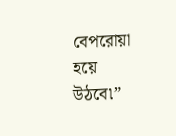বেপরোয়া হয়ে উঠবে৷”